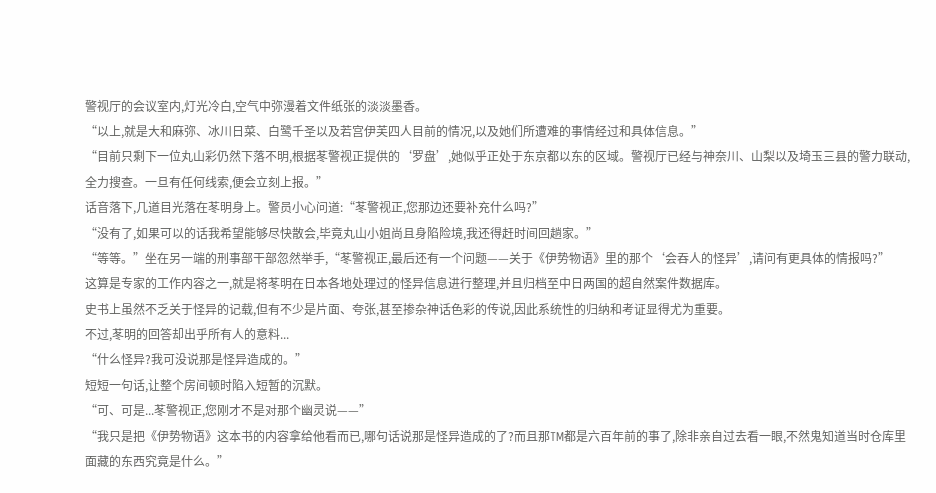警视厅的会议室内,灯光冷白,空气中弥漫着文件纸张的淡淡墨香。
“以上,就是大和麻弥、冰川日菜、白鹭千圣以及若宫伊芙四人目前的情况,以及她们所遭难的事情经过和具体信息。”
“目前只剩下一位丸山彩仍然下落不明,根据苳警视正提供的‘罗盘’,她似乎正处于东京都以东的区域。警视厅已经与神奈川、山梨以及埼玉三县的警力联动,全力搜查。一旦有任何线索,便会立刻上报。”
话音落下,几道目光落在苳明身上。警员小心问道:“苳警视正,您那边还要补充什么吗?”
“没有了,如果可以的话我希望能够尽快散会,毕竟丸山小姐尚且身陷险境,我还得赶时间回趟家。”
“等等。”坐在另一端的刑事部干部忽然举手,“苳警视正,最后还有一个问题——关于《伊势物语》里的那个‘会吞人的怪异’,请问有更具体的情报吗?”
这算是专家的工作内容之一,就是将苳明在日本各地处理过的怪异信息进行整理,并且归档至中日两国的超自然案件数据库。
史书上虽然不乏关于怪异的记载,但有不少是片面、夸张,甚至掺杂神话色彩的传说,因此系统性的归纳和考证显得尤为重要。
不过,苳明的回答却出乎所有人的意料...
“什么怪异?我可没说那是怪异造成的。”
短短一句话,让整个房间顿时陷入短暂的沉默。
“可、可是...苳警视正,您刚才不是对那个幽灵说——”
“我只是把《伊势物语》这本书的内容拿给他看而已,哪句话说那是怪异造成的了?而且那TM都是六百年前的事了,除非亲自过去看一眼,不然鬼知道当时仓库里面藏的东西究竟是什么。”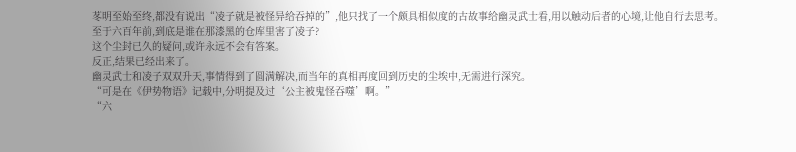苳明至始至终,都没有说出“凌子就是被怪异给吞掉的”,他只找了一个颇具相似度的古故事给幽灵武士看,用以触动后者的心境,让他自行去思考。
至于六百年前,到底是谁在那漆黑的仓库里害了凌子?
这个尘封已久的疑问,或许永远不会有答案。
反正,结果已经出来了。
幽灵武士和凌子双双升天,事情得到了圆满解决,而当年的真相再度回到历史的尘埃中,无需进行深究。
“可是在《伊势物语》记载中,分明提及过‘公主被鬼怪吞噬’啊。”
“六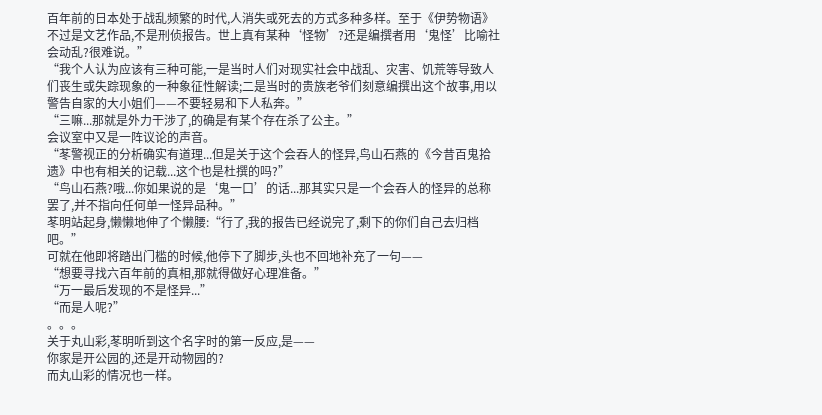百年前的日本处于战乱频繁的时代,人消失或死去的方式多种多样。至于《伊势物语》不过是文艺作品,不是刑侦报告。世上真有某种‘怪物’?还是编撰者用‘鬼怪’比喻社会动乱?很难说。”
“我个人认为应该有三种可能,一是当时人们对现实社会中战乱、灾害、饥荒等导致人们丧生或失踪现象的一种象征性解读;二是当时的贵族老爷们刻意编撰出这个故事,用以警告自家的大小姐们——不要轻易和下人私奔。”
“三嘛...那就是外力干涉了,的确是有某个存在杀了公主。”
会议室中又是一阵议论的声音。
“苳警视正的分析确实有道理...但是关于这个会吞人的怪异,鸟山石燕的《今昔百鬼拾遗》中也有相关的记载...这个也是杜撰的吗?”
“鸟山石燕?哦...你如果说的是‘鬼一口’的话...那其实只是一个会吞人的怪异的总称罢了,并不指向任何单一怪异品种。”
苳明站起身,懒懒地伸了个懒腰:“行了,我的报告已经说完了,剩下的你们自己去归档吧。”
可就在他即将踏出门槛的时候,他停下了脚步,头也不回地补充了一句——
“想要寻找六百年前的真相,那就得做好心理准备。”
“万一最后发现的不是怪异...”
“而是人呢?”
。。。
关于丸山彩,苳明听到这个名字时的第一反应,是——
你家是开公园的,还是开动物园的?
而丸山彩的情况也一样。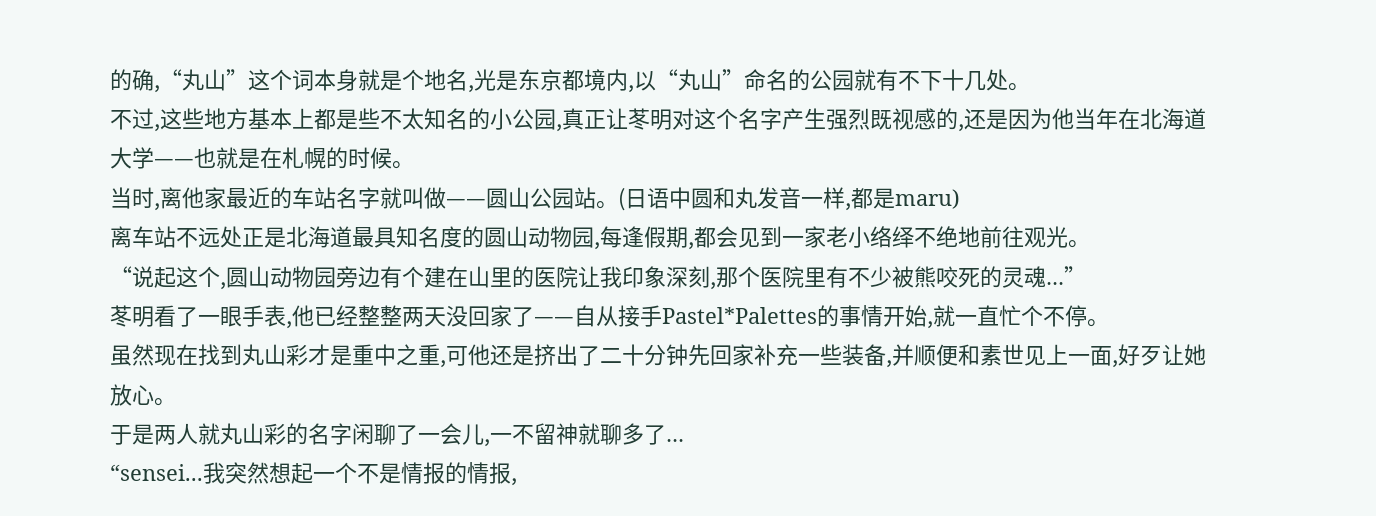的确,“丸山”这个词本身就是个地名,光是东京都境内,以“丸山”命名的公园就有不下十几处。
不过,这些地方基本上都是些不太知名的小公园,真正让苳明对这个名字产生强烈既视感的,还是因为他当年在北海道大学——也就是在札幌的时候。
当时,离他家最近的车站名字就叫做——圆山公园站。(日语中圆和丸发音一样,都是maru)
离车站不远处正是北海道最具知名度的圆山动物园,每逢假期,都会见到一家老小络绎不绝地前往观光。
“说起这个,圆山动物园旁边有个建在山里的医院让我印象深刻,那个医院里有不少被熊咬死的灵魂...”
苳明看了一眼手表,他已经整整两天没回家了——自从接手Pastel*Palettes的事情开始,就一直忙个不停。
虽然现在找到丸山彩才是重中之重,可他还是挤出了二十分钟先回家补充一些装备,并顺便和素世见上一面,好歹让她放心。
于是两人就丸山彩的名字闲聊了一会儿,一不留神就聊多了...
“sensei...我突然想起一个不是情报的情报,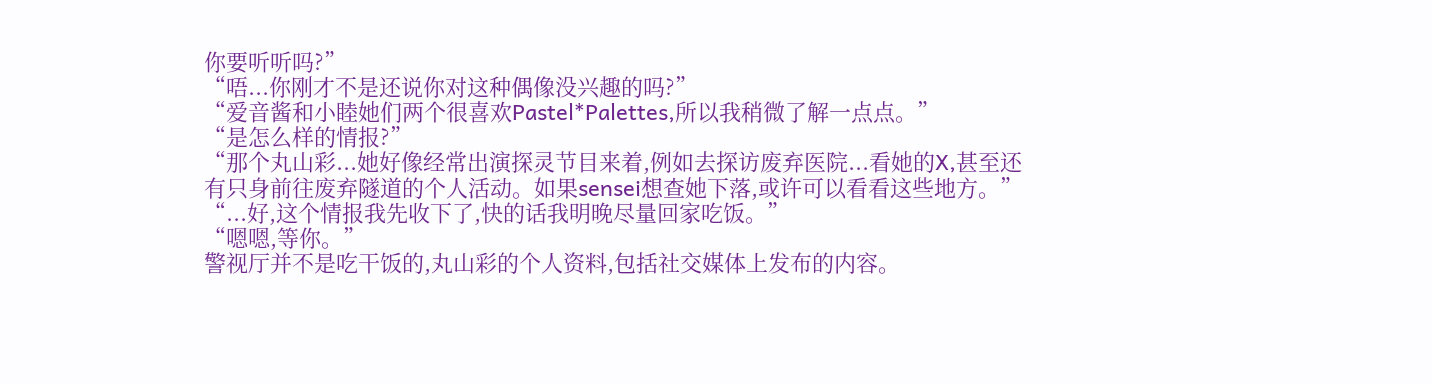你要听听吗?”
“唔...你刚才不是还说你对这种偶像没兴趣的吗?”
“爱音酱和小睦她们两个很喜欢Pastel*Palettes,所以我稍微了解一点点。”
“是怎么样的情报?”
“那个丸山彩...她好像经常出演探灵节目来着,例如去探访废弃医院...看她的X,甚至还有只身前往废弃隧道的个人活动。如果sensei想查她下落,或许可以看看这些地方。”
“...好,这个情报我先收下了,快的话我明晚尽量回家吃饭。”
“嗯嗯,等你。”
警视厅并不是吃干饭的,丸山彩的个人资料,包括社交媒体上发布的内容。